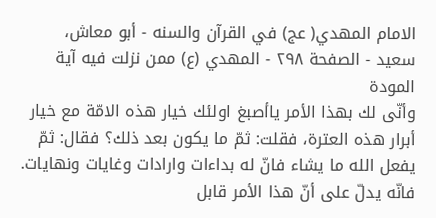الامام المهدي( عج) في القرآن والسنه - أبو معاش، سعيد - الصفحة ٢٩٨ - المهدي (ع) ممن نزلت فيه آية المودة
وأنّى لك بهذا الأمر ياأصبغ اولئك خيار هذه الامّة مع خيار أبرار هذه العترة، فقلت: ثمّ ما يكون بعد ذلك؟ فقال: ثمّ يفعل الله ما يشاء فانّ له بداءات وارادات وغايات ونهايات. فانّه يدلّ على أنّ هذا الأمر قابل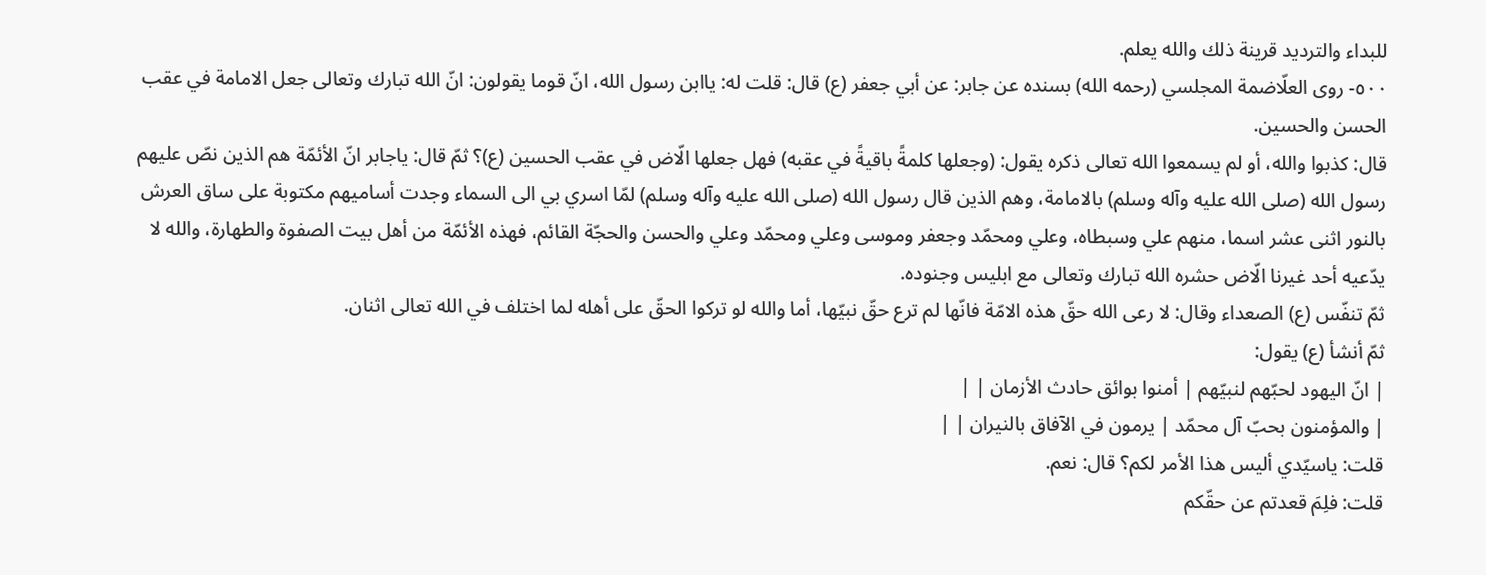للبداء والترديد قرينة ذلك والله يعلم.
٥٠٠- روى العلّاضمة المجلسي (رحمه الله) بسنده عن جابر: عن أبي جعفر (ع) قال: قلت له: ياابن رسول الله، انّ قوما يقولون: انّ الله تبارك وتعالى جعل الامامة في عقب الحسن والحسين.
قال: كذبوا والله، أو لم يسمعوا الله تعالى ذكره يقول: (وجعلها كلمةً باقيةً في عقبه) فهل جعلها الّاض في عقب الحسين (ع)؟ ثمّ قال: ياجابر انّ الأئمّة هم الذين نصّ عليهم رسول الله (صلى الله عليه وآله وسلم) بالامامة، وهم الذين قال رسول الله (صلى الله عليه وآله وسلم) لمّا اسري بي الى السماء وجدت أساميهم مكتوبة على ساق العرش بالنور اثنى عشر اسما، منهم علي وسبطاه، وعلي ومحمّد وجعفر وموسى وعلي ومحمّد وعلي والحسن والحجّة القائم، فهذه الأئمّة من أهل بيت الصفوة والطهارة، والله لا يدّعيه أحد غيرنا الّاض حشره الله تبارك وتعالى مع ابليس وجنوده.
ثمّ تنفّس (ع) الصعداء وقال: لا رعى الله حقّ هذه الامّة فانّها لم ترع حقّ نبيّها، أما والله لو تركوا الحقّ على أهله لما اختلف في الله تعالى اثنان.
ثمّ أنشأ (ع) يقول:
| انّ اليهود لحبّهم لنبيّهم | أمنوا بوائق حادث الأزمان | |
| والمؤمنون بحبّ آل محمّد | يرمون في الآفاق بالنيران | |
قلت: ياسيّدي أليس هذا الأمر لكم؟ قال: نعم.
قلت: فلِمَ قعدتم عن حقّكم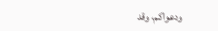ودعواكم، وقد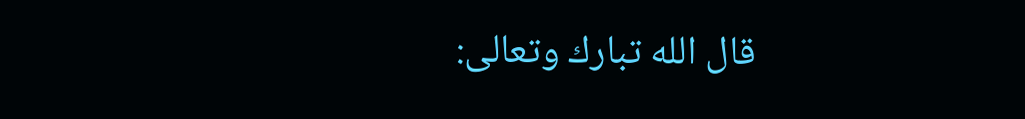قال الله تبارك وتعالى: